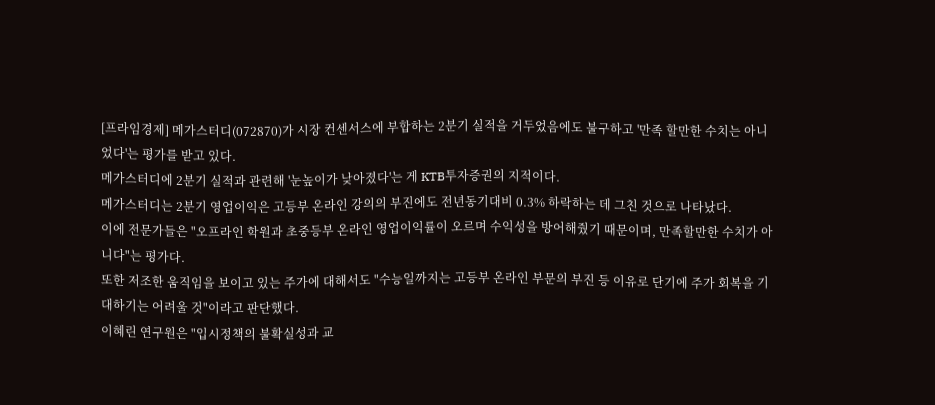[프라임경제] 메가스터디(072870)가 시장 컨센서스에 부합하는 2분기 실적을 거두었음에도 불구하고 '만족 할만한 수치는 아니었다'는 평가를 받고 있다.
메가스터디에 2분기 실적과 관련해 '눈높이가 낮아졌다'는 게 KTB투자증권의 지적이다.
메가스터디는 2분기 영업이익은 고등부 온라인 강의의 부진에도 전년동기대비 0.3% 하락하는 데 그친 것으로 나타났다.
이에 전문가들은 "오프라인 학원과 초중등부 온라인 영업이익률이 오르며 수익성을 방어해줬기 때문이며, 만족할만한 수치가 아니다"는 평가다.
또한 저조한 움직임을 보이고 있는 주가에 대해서도 "수능일까지는 고등부 온라인 부문의 부진 등 이유로 단기에 주가 회복을 기대하기는 어려울 것"이라고 판단했다.
이혜린 연구원은 "입시정책의 불확실성과 교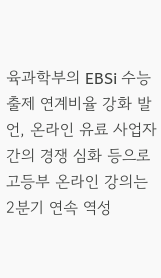육과학부의 EBSi 수능 출제 연계비율 강화 발언, 온라인 유료 사업자 간의 경쟁 심화 등으로 고등부 온라인 강의는 2분기 연속 역성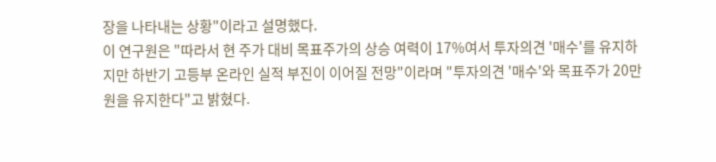장을 나타내는 상황"이라고 설명했다.
이 연구원은 "따라서 현 주가 대비 목표주가의 상승 여력이 17%여서 투자의견 '매수'를 유지하지만 하반기 고등부 온라인 실적 부진이 이어질 전망"이라며 "투자의견 '매수'와 목표주가 20만원을 유지한다"고 밝혔다.